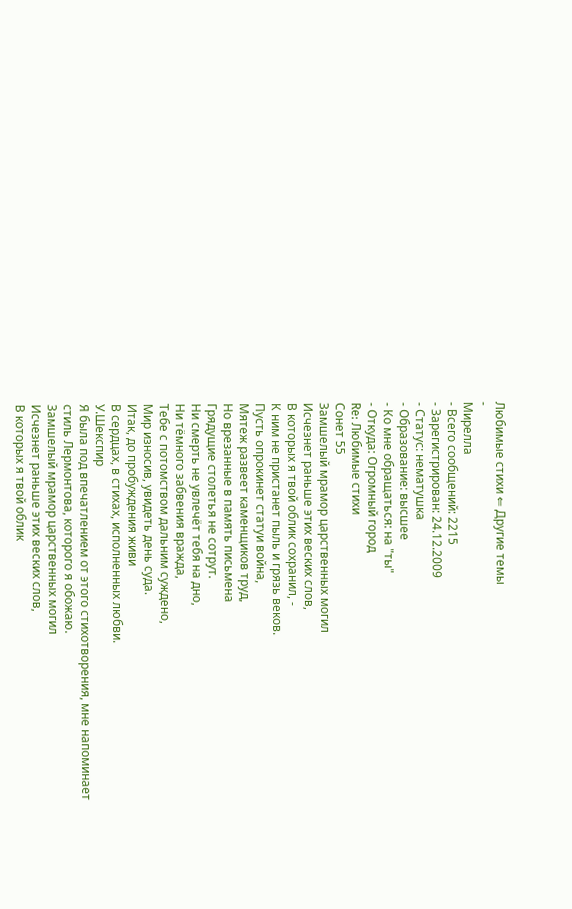Любимые стихи ⇐ Другие темы
-
Мирелла
- Всего сообщений: 2215
- Зарегистрирован: 24.12.2009
- Статус: нематушка
- Образование: высшее
- Ко мне обращаться: на "ты"
- Откуда: Огромный город
Re: Любимые стихи
Сонет 55
Замшелый мрамор царственных могил
Исчезнет раньше этих веских слов,
В которых я твой облик сохранил, -
К ним не пристанет пыль и грязь веков.
Пусть опрокинет статуи война,
Мятеж развеет каменщиков труд,
Но врезанные в память письмена
Грядущие столетья не сотрут.
Ни смерть не увлечёт тебя на дно,
Ни тёмного забвения вражда,
Тебе с потомством дальним суждено,
Мир износив, увидеть день суда.
Итак, до пробуждения живи
В сердцах, в стихах, исполненных любви.
У.Шекспир
Я была под впечатлением от этого стихотворения, мне напоминает стиль Лермонтова, которого я обожаю.
Замшелый мрамор царственных могил
Исчезнет раньше этих веских слов,
В которых я твой облик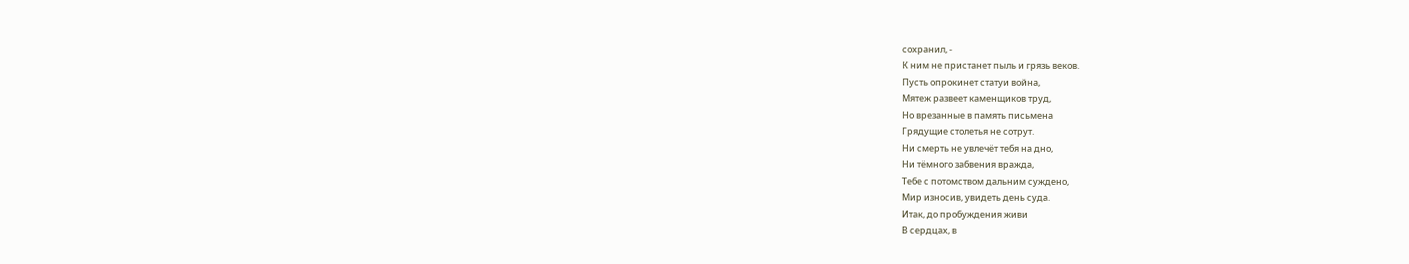сохранил, -
К ним не пристанет пыль и грязь веков.
Пусть опрокинет статуи война,
Мятеж развеет каменщиков труд,
Но врезанные в память письмена
Грядущие столетья не сотрут.
Ни смерть не увлечёт тебя на дно,
Ни тёмного забвения вражда,
Тебе с потомством дальним суждено,
Мир износив, увидеть день суда.
Итак, до пробуждения живи
В сердцах, в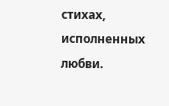стихах, исполненных любви.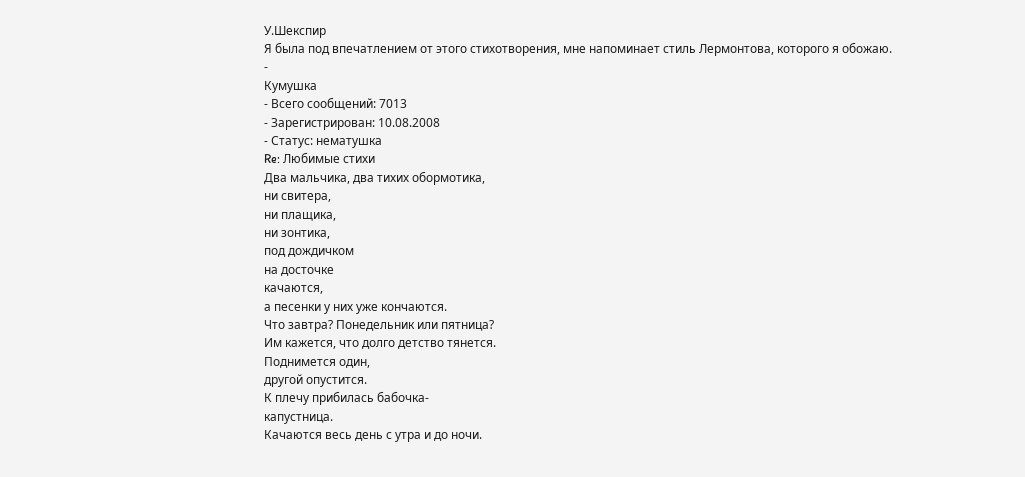У.Шекспир
Я была под впечатлением от этого стихотворения, мне напоминает стиль Лермонтова, которого я обожаю.
-
Кумушка
- Всего сообщений: 7013
- Зарегистрирован: 10.08.2008
- Статус: нематушка
Re: Любимые стихи
Два мальчика, два тихих обормотика,
ни свитера,
ни плащика,
ни зонтика,
под дождичком
на досточке
качаются,
а песенки у них уже кончаются.
Что завтра? Понедельник или пятница?
Им кажется, что долго детство тянется.
Поднимется один,
другой опустится.
К плечу прибилась бабочка-
капустница.
Качаются весь день с утра и до ночи.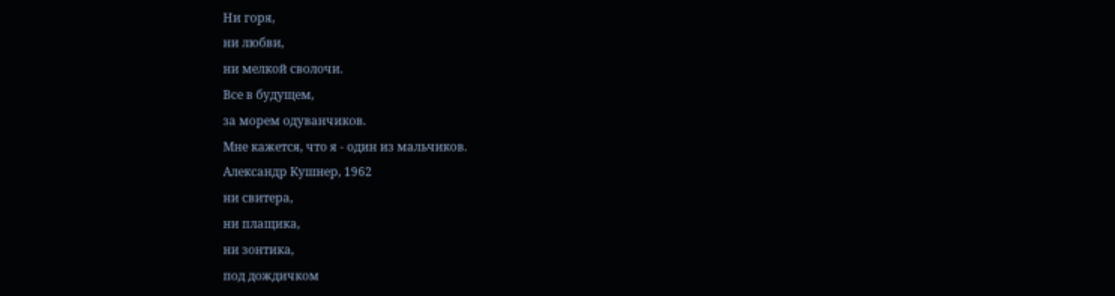Ни горя,
ни любви,
ни мелкой сволочи.
Все в будущем,
за морем одуванчиков.
Мне кажется, что я - один из мальчиков.
Александр Кушнер, 1962
ни свитера,
ни плащика,
ни зонтика,
под дождичком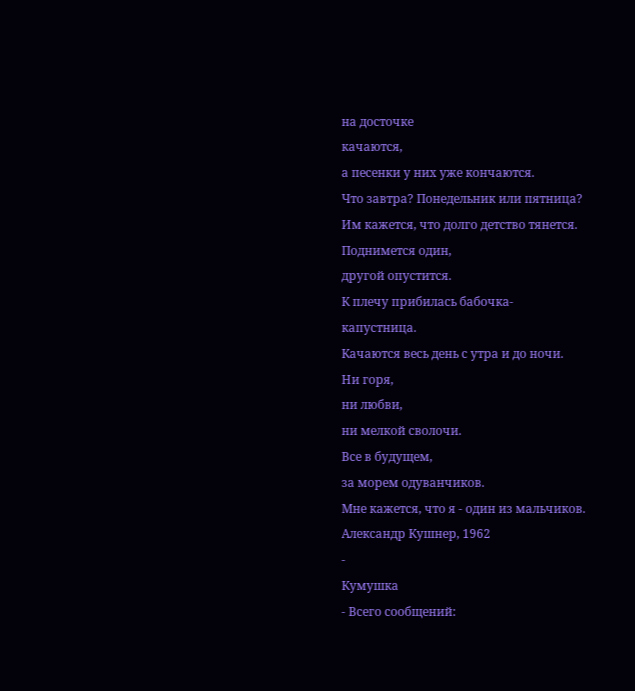на досточке
качаются,
а песенки у них уже кончаются.
Что завтра? Понедельник или пятница?
Им кажется, что долго детство тянется.
Поднимется один,
другой опустится.
К плечу прибилась бабочка-
капустница.
Качаются весь день с утра и до ночи.
Ни горя,
ни любви,
ни мелкой сволочи.
Все в будущем,
за морем одуванчиков.
Мне кажется, что я - один из мальчиков.
Александр Кушнер, 1962
-
Кумушка
- Всего сообщений: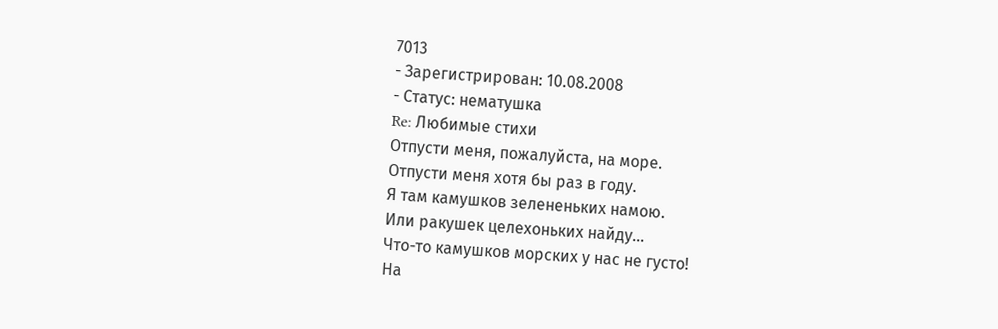7013
- Зарегистрирован: 10.08.2008
- Статус: нематушка
Re: Любимые стихи
Отпусти меня, пожалуйста, на море.
Отпусти меня хотя бы раз в году.
Я там камушков зелененьких намою.
Или ракушек целехоньких найду...
Что-то камушков морских у нас не густо!
На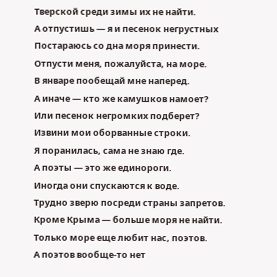Тверской среди зимы их не найти.
А отпустишь — я и песенок негрустных
Постараюсь со дна моря принести.
Отпусти меня, пожалуйста, на море.
В январе пообещай мне наперед.
А иначе — кто же камушков намоет?
Или песенок негромких подберет?
Извини мои оборванные строки.
Я поранилась, сама не знаю где.
А поэты — это же единороги.
Иногда они спускаются к воде.
Трудно зверю посреди страны запретов.
Кроме Крыма — больше моря не найти.
Только море еще любит нас, поэтов.
А поэтов вообще-то нет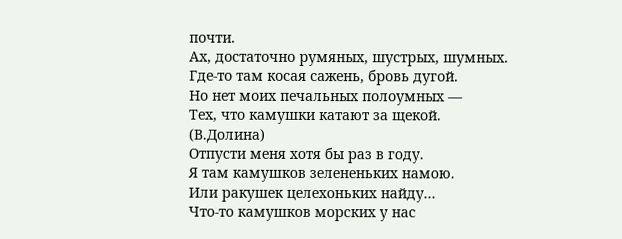почти.
Ах, достаточно румяных, шустрых, шумных.
Где-то там косая сажень, бровь дугой.
Но нет моих печальных полоумных —
Тех, что камушки катают за щекой.
(В.Долина)
Отпусти меня хотя бы раз в году.
Я там камушков зелененьких намою.
Или ракушек целехоньких найду...
Что-то камушков морских у нас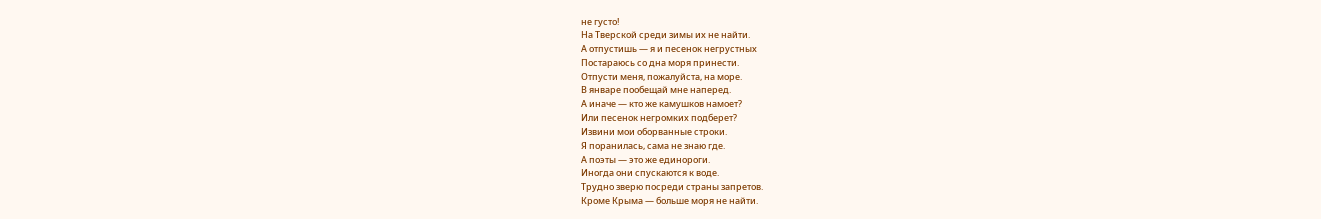не густо!
На Тверской среди зимы их не найти.
А отпустишь — я и песенок негрустных
Постараюсь со дна моря принести.
Отпусти меня, пожалуйста, на море.
В январе пообещай мне наперед.
А иначе — кто же камушков намоет?
Или песенок негромких подберет?
Извини мои оборванные строки.
Я поранилась, сама не знаю где.
А поэты — это же единороги.
Иногда они спускаются к воде.
Трудно зверю посреди страны запретов.
Кроме Крыма — больше моря не найти.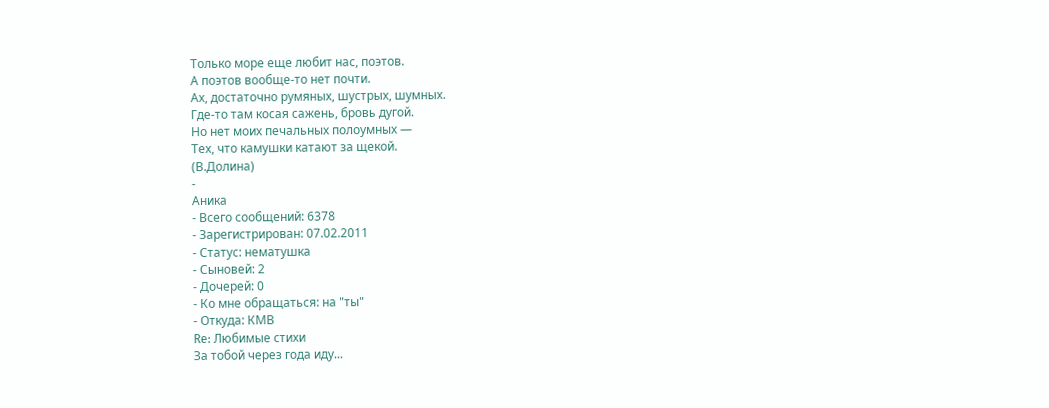Только море еще любит нас, поэтов.
А поэтов вообще-то нет почти.
Ах, достаточно румяных, шустрых, шумных.
Где-то там косая сажень, бровь дугой.
Но нет моих печальных полоумных —
Тех, что камушки катают за щекой.
(В.Долина)
-
Аника
- Всего сообщений: 6378
- Зарегистрирован: 07.02.2011
- Статус: нематушка
- Сыновей: 2
- Дочерей: 0
- Ко мне обращаться: на "ты"
- Откуда: КМВ
Re: Любимые стихи
За тобой через года иду...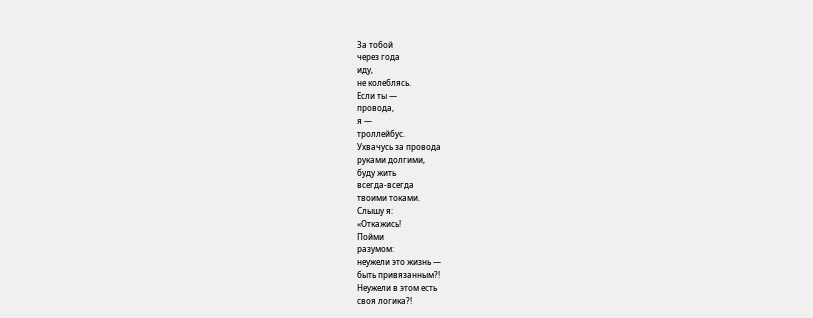За тобой
через года
иду,
не колеблясь.
Если ты —
провода,
я —
троллейбус.
Ухвачусь за провода
руками долгими,
буду жить
всегда-всегда
твоими токами.
Слышу я:
«Откажись!
Пойми
разумом:
неужели это жизнь —
быть привязанным?!
Неужели в этом есть
своя логика?!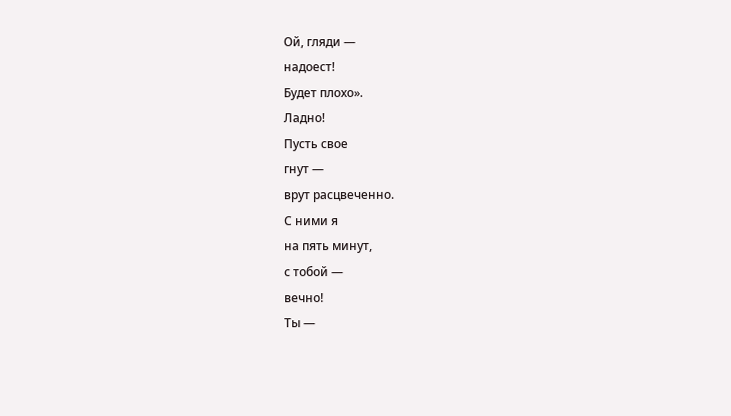Ой, гляди —
надоест!
Будет плохо».
Ладно!
Пусть свое
гнут —
врут расцвеченно.
С ними я
на пять минут,
с тобой —
вечно!
Ты —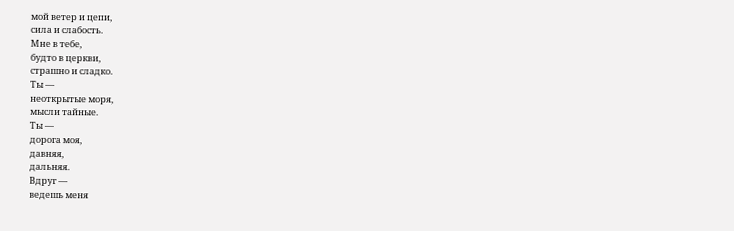мой ветер и цепи,
сила и слабость.
Мне в тебе,
будто в церкви,
страшно и сладко.
Ты —
неоткрытые моря,
мысли тайные.
Ты —
дорога моя,
давняя,
дальняя.
Вдруг —
ведешь меня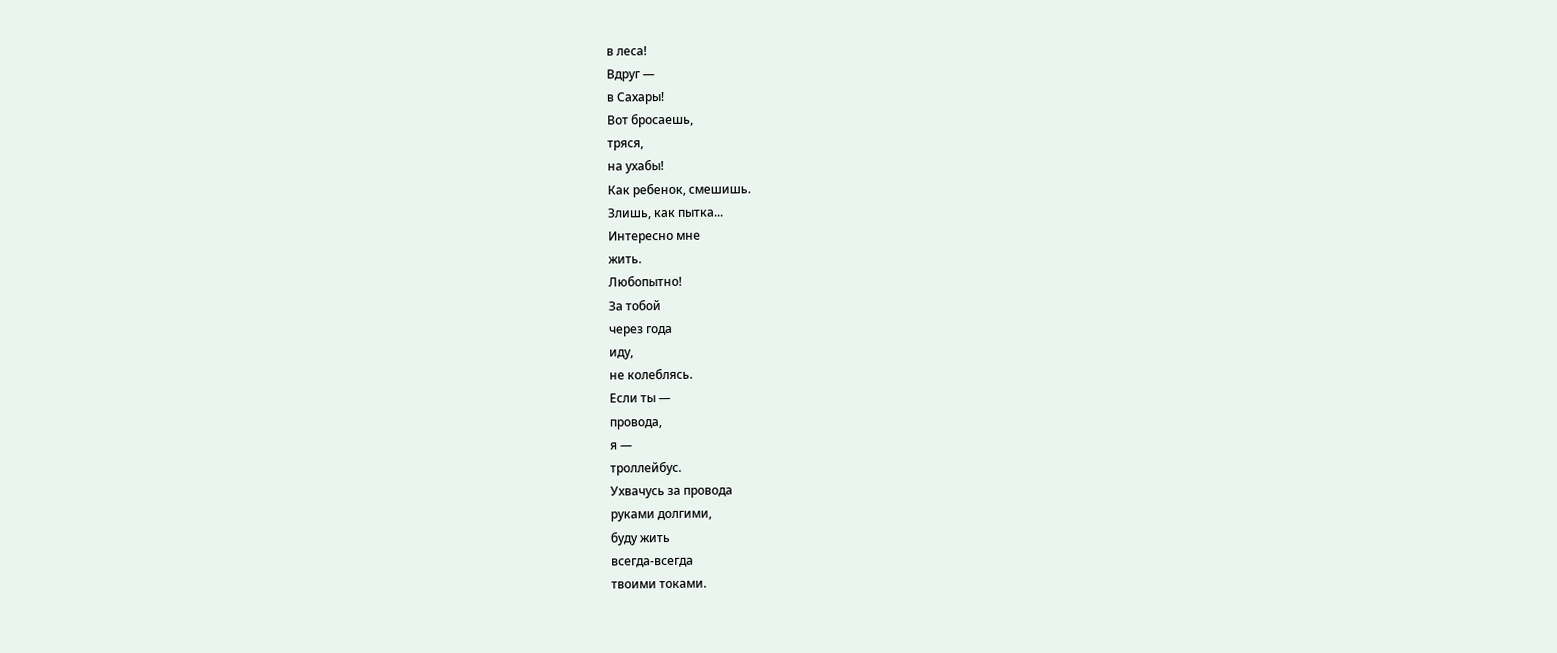в леса!
Вдруг —
в Сахары!
Вот бросаешь,
тряся,
на ухабы!
Как ребенок, смешишь.
Злишь, как пытка...
Интересно мне
жить.
Любопытно!
За тобой
через года
иду,
не колеблясь.
Если ты —
провода,
я —
троллейбус.
Ухвачусь за провода
руками долгими,
буду жить
всегда-всегда
твоими токами.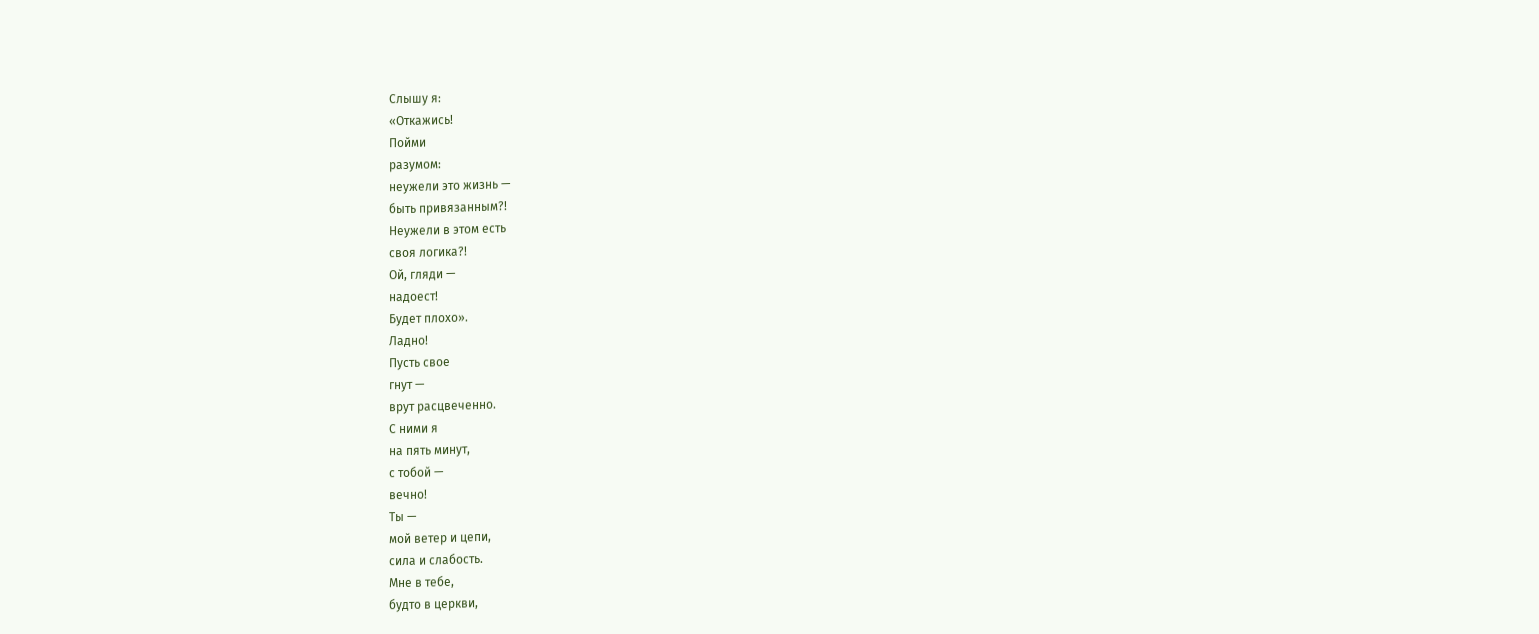Слышу я:
«Откажись!
Пойми
разумом:
неужели это жизнь —
быть привязанным?!
Неужели в этом есть
своя логика?!
Ой, гляди —
надоест!
Будет плохо».
Ладно!
Пусть свое
гнут —
врут расцвеченно.
С ними я
на пять минут,
с тобой —
вечно!
Ты —
мой ветер и цепи,
сила и слабость.
Мне в тебе,
будто в церкви,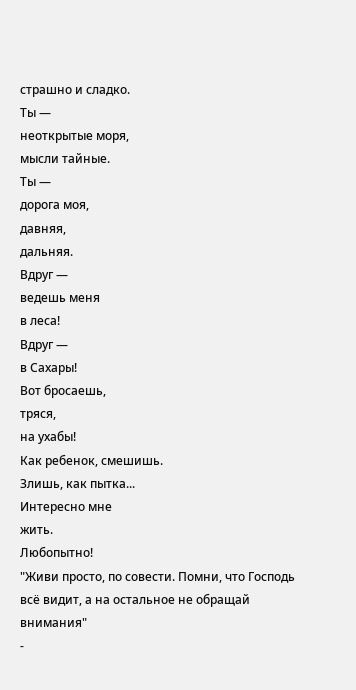страшно и сладко.
Ты —
неоткрытые моря,
мысли тайные.
Ты —
дорога моя,
давняя,
дальняя.
Вдруг —
ведешь меня
в леса!
Вдруг —
в Сахары!
Вот бросаешь,
тряся,
на ухабы!
Как ребенок, смешишь.
Злишь, как пытка...
Интересно мне
жить.
Любопытно!
"Живи просто, по совести. Помни, что Господь всё видит, а на остальное не обращай внимания"
-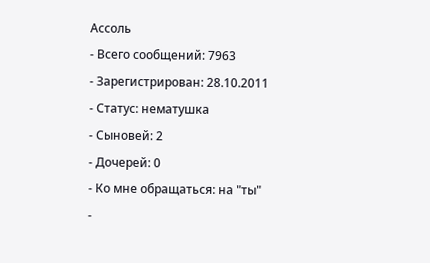Ассоль
- Всего сообщений: 7963
- Зарегистрирован: 28.10.2011
- Статус: нематушка
- Сыновей: 2
- Дочерей: 0
- Ко мне обращаться: на "ты"
-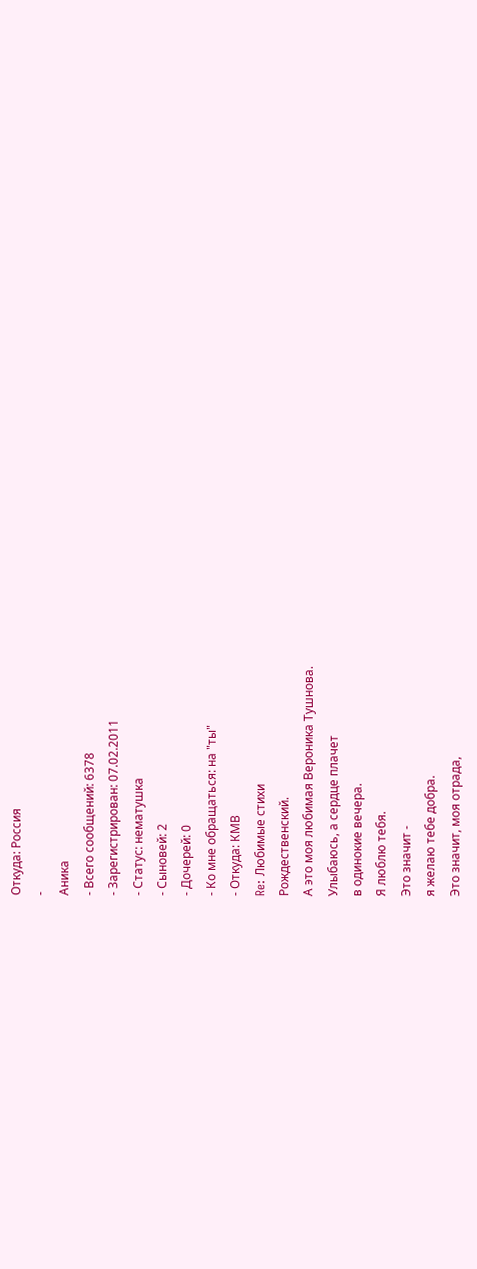Откуда: Россия
-
Аника
- Всего сообщений: 6378
- Зарегистрирован: 07.02.2011
- Статус: нематушка
- Сыновей: 2
- Дочерей: 0
- Ко мне обращаться: на "ты"
- Откуда: КМВ
Re: Любимые стихи
Рождественский.
А это моя любимая Вероника Тушнова.
Улыбаюсь, а сердце плачет
в одинокие вечера.
Я люблю тебя.
Это значит -
я желаю тебе добра.
Это значит, моя отрада,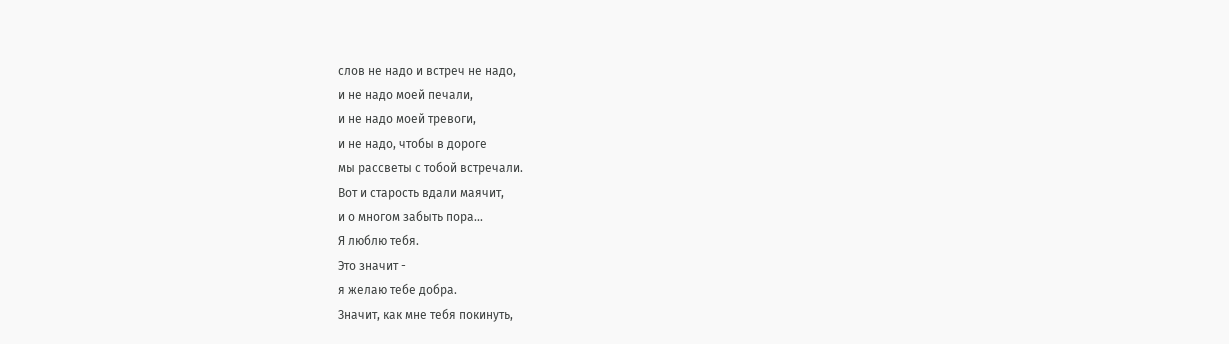слов не надо и встреч не надо,
и не надо моей печали,
и не надо моей тревоги,
и не надо, чтобы в дороге
мы рассветы с тобой встречали.
Вот и старость вдали маячит,
и о многом забыть пора...
Я люблю тебя.
Это значит -
я желаю тебе добра.
Значит, как мне тебя покинуть,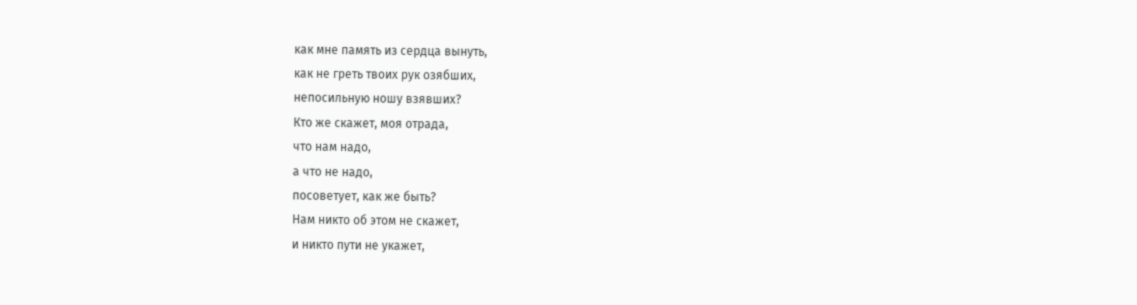как мне память из сердца вынуть,
как не греть твоих рук озябших,
непосильную ношу взявших?
Кто же скажет, моя отрада,
что нам надо,
а что не надо,
посоветует, как же быть?
Нам никто об этом не скажет,
и никто пути не укажет,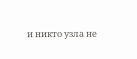и никто узла не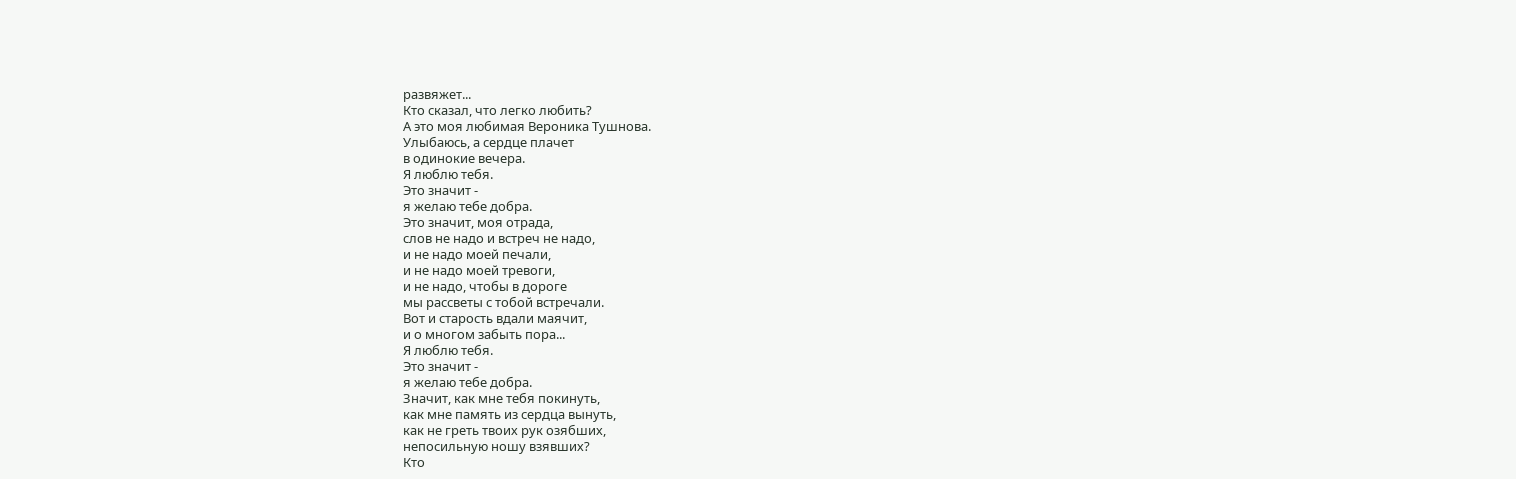развяжет...
Кто сказал, что легко любить?
А это моя любимая Вероника Тушнова.
Улыбаюсь, а сердце плачет
в одинокие вечера.
Я люблю тебя.
Это значит -
я желаю тебе добра.
Это значит, моя отрада,
слов не надо и встреч не надо,
и не надо моей печали,
и не надо моей тревоги,
и не надо, чтобы в дороге
мы рассветы с тобой встречали.
Вот и старость вдали маячит,
и о многом забыть пора...
Я люблю тебя.
Это значит -
я желаю тебе добра.
Значит, как мне тебя покинуть,
как мне память из сердца вынуть,
как не греть твоих рук озябших,
непосильную ношу взявших?
Кто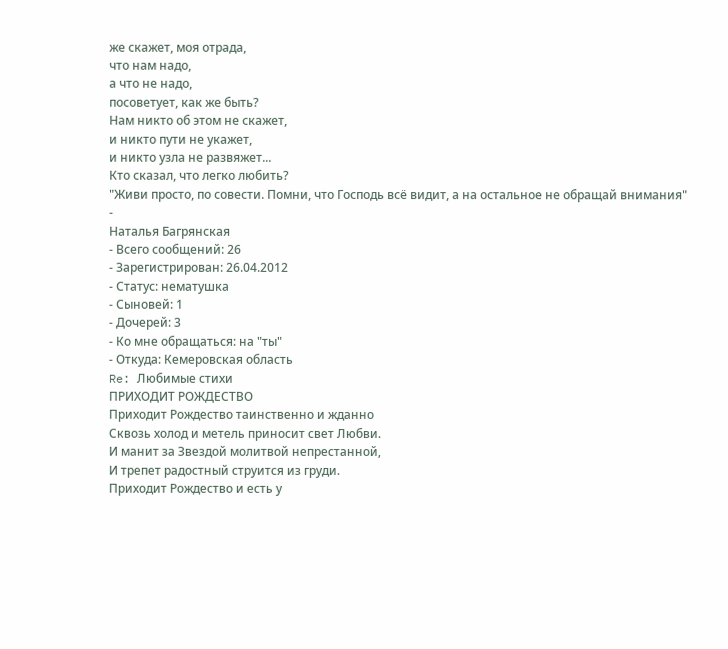же скажет, моя отрада,
что нам надо,
а что не надо,
посоветует, как же быть?
Нам никто об этом не скажет,
и никто пути не укажет,
и никто узла не развяжет...
Кто сказал, что легко любить?
"Живи просто, по совести. Помни, что Господь всё видит, а на остальное не обращай внимания"
-
Наталья Багрянская
- Всего сообщений: 26
- Зарегистрирован: 26.04.2012
- Статус: нематушка
- Сыновей: 1
- Дочерей: 3
- Ко мне обращаться: на "ты"
- Откуда: Кемеровская область
Re: Любимые стихи
ПРИХОДИТ РОЖДЕСТВО
Приходит Рождество таинственно и жданно
Сквозь холод и метель приносит свет Любви.
И манит за Звездой молитвой непрестанной,
И трепет радостный струится из груди.
Приходит Рождество и есть у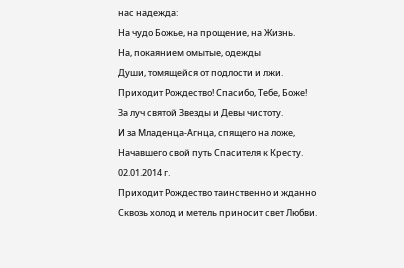нас надежда:
На чудо Божье, на прощение, на Жизнь.
На, покаянием омытые, одежды
Души, томящейся от подлости и лжи.
Приходит Рождество! Спасибо, Тебе, Боже!
За луч святой Звезды и Девы чистоту.
И за Младенца-Агнца, спящего на ложе,
Начавшего свой путь Спасителя к Кресту.
02.01.2014 г.
Приходит Рождество таинственно и жданно
Сквозь холод и метель приносит свет Любви.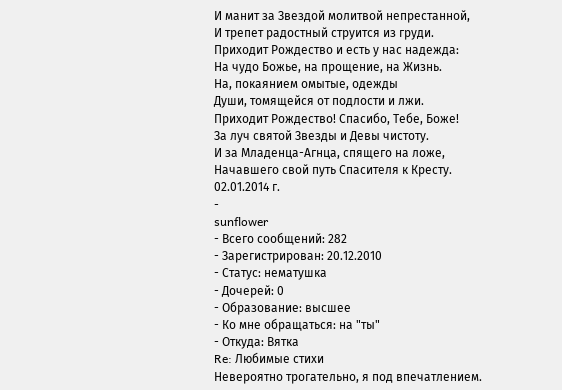И манит за Звездой молитвой непрестанной,
И трепет радостный струится из груди.
Приходит Рождество и есть у нас надежда:
На чудо Божье, на прощение, на Жизнь.
На, покаянием омытые, одежды
Души, томящейся от подлости и лжи.
Приходит Рождество! Спасибо, Тебе, Боже!
За луч святой Звезды и Девы чистоту.
И за Младенца-Агнца, спящего на ложе,
Начавшего свой путь Спасителя к Кресту.
02.01.2014 г.
-
sunflower
- Всего сообщений: 282
- Зарегистрирован: 20.12.2010
- Статус: нематушка
- Дочерей: 0
- Образование: высшее
- Ко мне обращаться: на "ты"
- Откуда: Вятка
Re: Любимые стихи
Невероятно трогательно, я под впечатлением.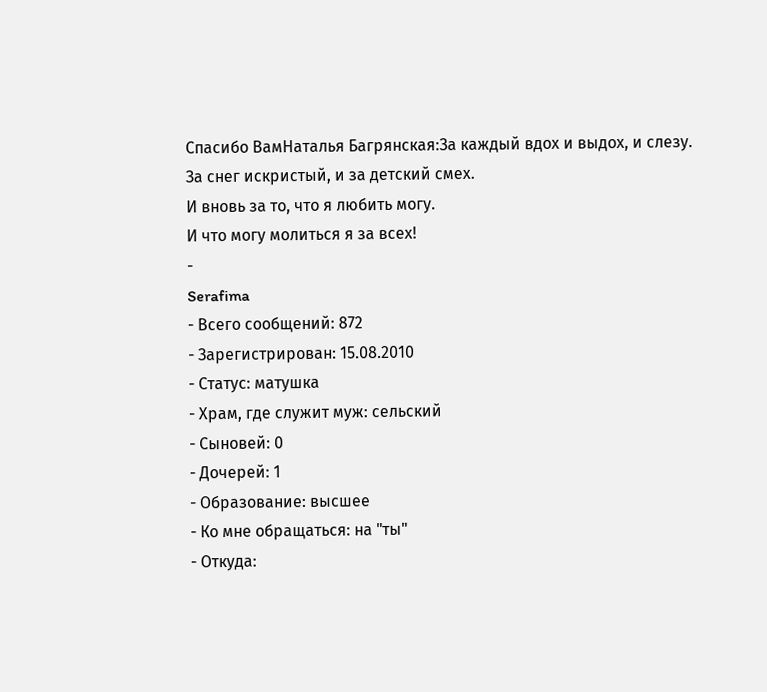Спасибо ВамНаталья Багрянская:За каждый вдох и выдох, и слезу.
За снег искристый, и за детский смех.
И вновь за то, что я любить могу.
И что могу молиться я за всех!
-
Serafima
- Всего сообщений: 872
- Зарегистрирован: 15.08.2010
- Статус: матушка
- Храм, где служит муж: сельский
- Сыновей: 0
- Дочерей: 1
- Образование: высшее
- Ко мне обращаться: на "ты"
- Откуда: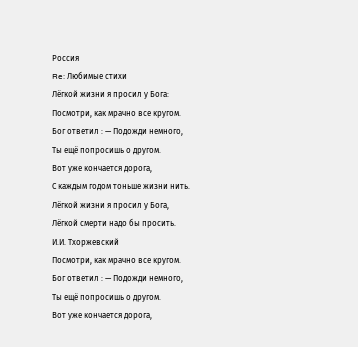Россия
Re: Любимые стихи
Лёгкой жизни я просил у Бога:
Посмотри, как мрачно все кругом.
Бог ответил : — Подожди немного,
Ты ещё попросишь о другом.
Вот уже кончается дорога,
С каждым годом тоньше жизни нить.
Лёгкой жизни я просил у Бога,
Лёгкой смерти надо бы просить.
И.И. Тхоржевский
Посмотри, как мрачно все кругом.
Бог ответил : — Подожди немного,
Ты ещё попросишь о другом.
Вот уже кончается дорога,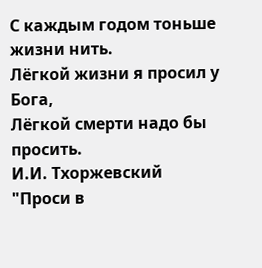С каждым годом тоньше жизни нить.
Лёгкой жизни я просил у Бога,
Лёгкой смерти надо бы просить.
И.И. Тхоржевский
"Проси в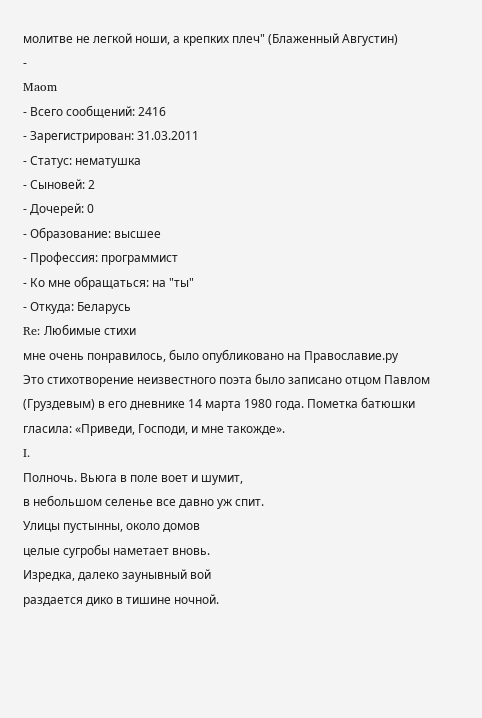молитве не легкой ноши, а крепких плеч" (Блаженный Августин)
-
Maom
- Всего сообщений: 2416
- Зарегистрирован: 31.03.2011
- Статус: нематушка
- Сыновей: 2
- Дочерей: 0
- Образование: высшее
- Профессия: программист
- Ко мне обращаться: на "ты"
- Откуда: Беларусь
Re: Любимые стихи
мне очень понравилось, было опубликовано на Православие.ру
Это стихотворение неизвестного поэта было записано отцом Павлом (Груздевым) в его дневнике 14 марта 1980 года. Пометка батюшки гласила: «Приведи, Господи, и мне такожде».
I.
Полночь. Вьюга в поле воет и шумит,
в небольшом селенье все давно уж спит.
Улицы пустынны, около домов
целые сугробы наметает вновь.
Изредка, далеко заунывный вой
раздается дико в тишине ночной.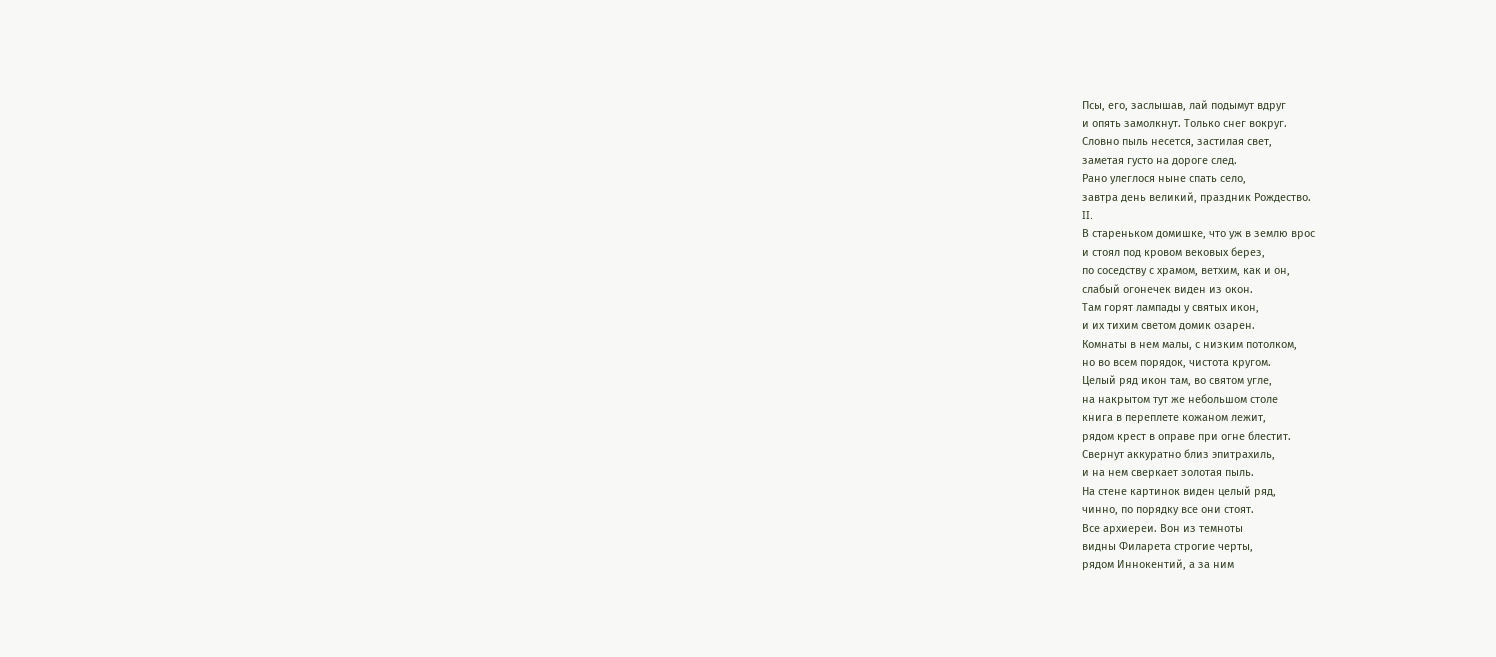Псы, его, заслышав, лай подымут вдруг
и опять замолкнут. Только снег вокруг.
Словно пыль несется, застилая свет,
заметая густо на дороге след.
Рано улеглося ныне спать село,
завтра день великий, праздник Рождество.
II.
В стареньком домишке, что уж в землю врос
и стоял под кровом вековых берез,
по соседству с храмом, ветхим, как и он,
слабый огонечек виден из окон.
Там горят лампады у святых икон,
и их тихим светом домик озарен.
Комнаты в нем малы, с низким потолком,
но во всем порядок, чистота кругом.
Целый ряд икон там, во святом угле,
на накрытом тут же небольшом столе
книга в переплете кожаном лежит,
рядом крест в оправе при огне блестит.
Свернут аккуратно близ эпитрахиль,
и на нем сверкает золотая пыль.
На стене картинок виден целый ряд,
чинно, по порядку все они стоят.
Все архиереи. Вон из темноты
видны Филарета строгие черты,
рядом Иннокентий, а за ним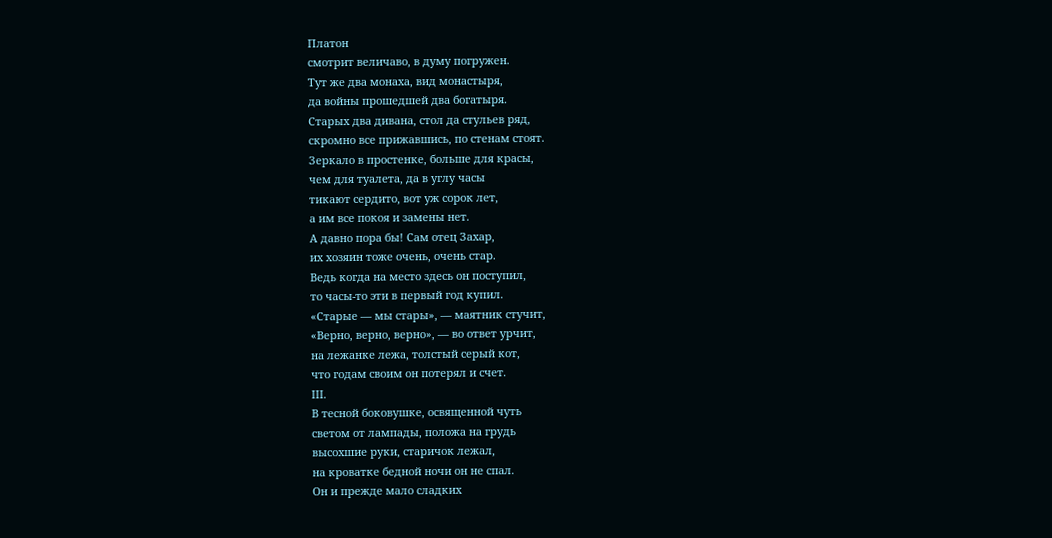Платон
смотрит величаво, в думу погружен.
Тут же два монаха, вид монастыря,
да войны прошедшей два богатыря.
Старых два дивана, стол да стульев ряд,
скромно все прижавшись, по стенам стоят.
Зеркало в простенке, больше для красы,
чем для туалета, да в углу часы
тикают сердито, вот уж сорок лет,
а им все покоя и замены нет.
А давно пора бы! Сам отец Захар,
их хозяин тоже очень, очень стар.
Ведь когда на место здесь он поступил,
то часы-то эти в первый год купил.
«Старые — мы стары», — маятник стучит,
«Верно, верно, верно», — во ответ урчит,
на лежанке лежа, толстый серый кот,
что годам своим он потерял и счет.
III.
В тесной боковушке, освященной чуть
светом от лампады, положа на грудь
высохшие руки, старичок лежал,
на кроватке бедной ночи он не спал.
Он и прежде мало сладких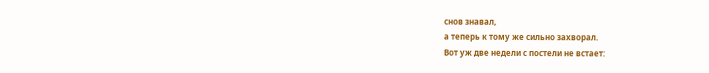снов знавал,
а теперь к тому же сильно захворал.
Вот уж две недели с постели не встает: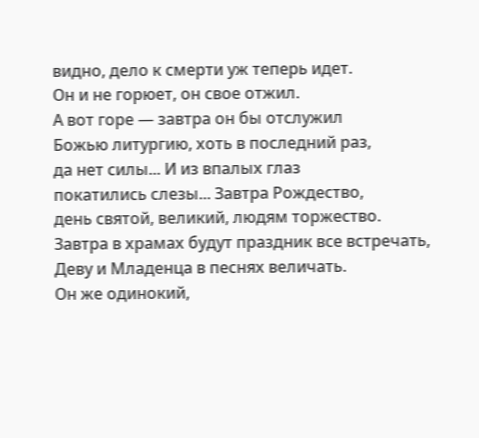видно, дело к смерти уж теперь идет.
Он и не горюет, он свое отжил.
А вот горе — завтра он бы отслужил
Божью литургию, хоть в последний раз,
да нет силы... И из впалых глаз
покатились слезы... Завтра Рождество,
день святой, великий, людям торжество.
Завтра в храмах будут праздник все встречать,
Деву и Младенца в песнях величать.
Он же одинокий,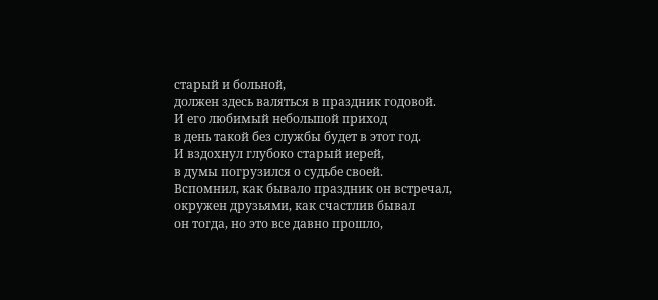старый и больной,
должен здесь валяться в праздник годовой.
И его любимый небольшой приход
в день такой без службы будет в этот год.
И вздохнул глубоко старый иерей,
в думы погрузился о судьбе своей.
Вспомнил, как бывало праздник он встречал,
окружен друзьями, как счастлив бывал
он тогда, но это все давно прошло,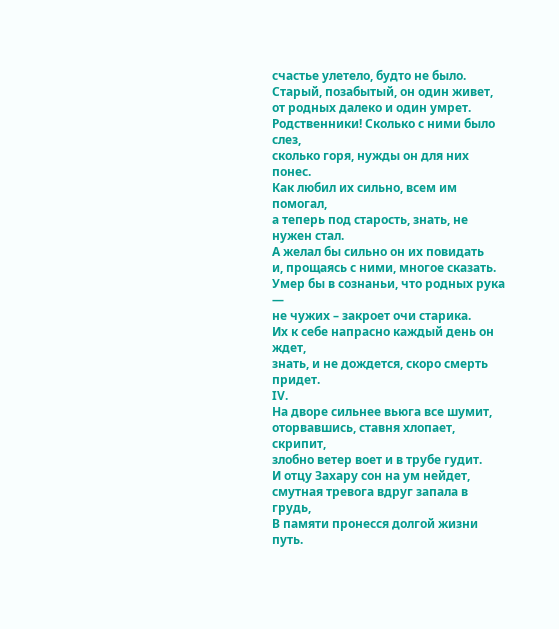счастье улетело, будто не было.
Старый, позабытый, он один живет,
от родных далеко и один умрет.
Родственники! Сколько с ними было слез,
сколько горя, нужды он для них понес.
Как любил их сильно, всем им помогал,
а теперь под старость, знать, не нужен стал.
А желал бы сильно он их повидать
и, прощаясь с ними, многое сказать.
Умер бы в сознаньи, что родных рука —
не чужих – закроет очи старика.
Их к себе напрасно каждый день он ждет,
знать, и не дождется, скоро смерть придет.
IV.
На дворе сильнее вьюга все шумит,
оторвавшись, ставня хлопает, скрипит,
злобно ветер воет и в трубе гудит.
И отцу Захару сон на ум нейдет,
смутная тревога вдруг запала в грудь,
В памяти пронесся долгой жизни путь.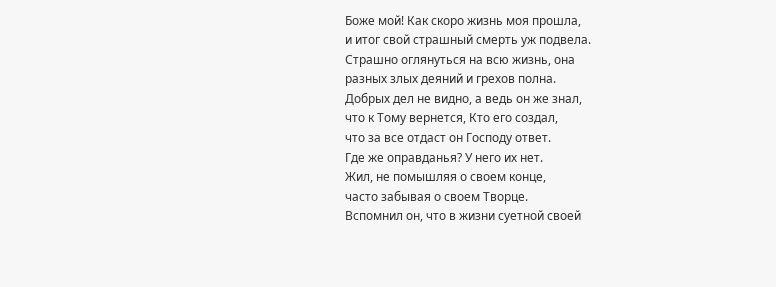Боже мой! Как скоро жизнь моя прошла,
и итог свой страшный смерть уж подвела.
Страшно оглянуться на всю жизнь, она
разных злых деяний и грехов полна.
Добрых дел не видно, а ведь он же знал,
что к Тому вернется, Кто его создал,
что за все отдаст он Господу ответ.
Где же оправданья? У него их нет.
Жил, не помышляя о своем конце,
часто забывая о своем Творце.
Вспомнил он, что в жизни суетной своей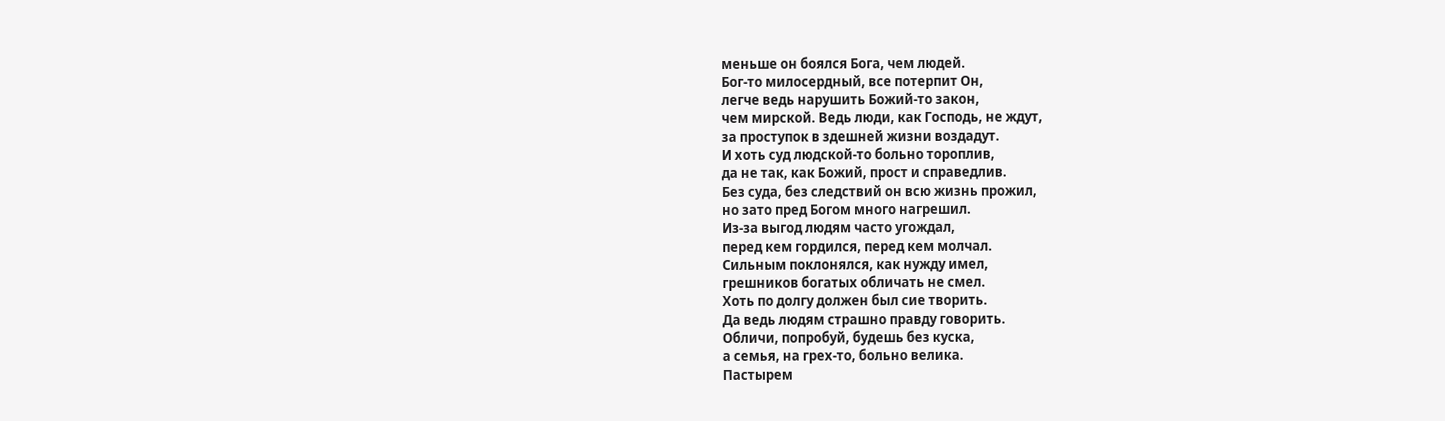меньше он боялся Бога, чем людей.
Бог-то милосердный, все потерпит Он,
легче ведь нарушить Божий-то закон,
чем мирской. Ведь люди, как Господь, не ждут,
за проступок в здешней жизни воздадут.
И хоть суд людской-то больно тороплив,
да не так, как Божий, прост и справедлив.
Без суда, без следствий он всю жизнь прожил,
но зато пред Богом много нагрешил.
Из-за выгод людям часто угождал,
перед кем гордился, перед кем молчал.
Сильным поклонялся, как нужду имел,
грешников богатых обличать не смел.
Хоть по долгу должен был сие творить.
Да ведь людям страшно правду говорить.
Обличи, попробуй, будешь без куска,
а семья, на грех-то, больно велика.
Пастырем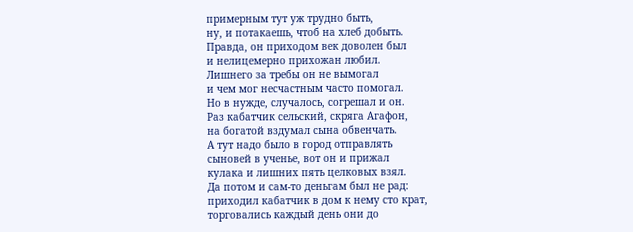примерным тут уж трудно быть,
ну, и потакаешь, чтоб на хлеб добыть.
Правда, он приходом век доволен был
и нелицемерно прихожан любил.
Лишнего за требы он не вымогал
и чем мог несчастным часто помогал.
Но в нужде, случалось, согрешал и он.
Раз кабатчик сельский, скряга Агафон,
на богатой вздумал сына обвенчать.
А тут надо было в город отправлять
сыновей в ученье, вот он и прижал
кулака и лишних пять целковых взял.
Да потом и сам-то деньгам был не рад:
приходил кабатчик в дом к нему сто крат,
торговались каждый день они до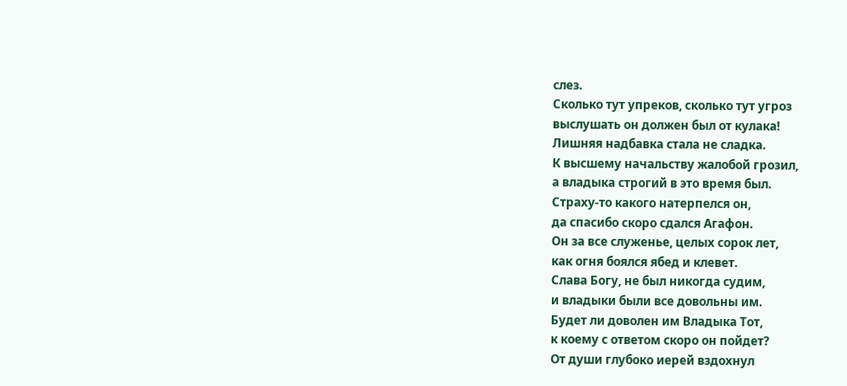слез.
Сколько тут упреков, сколько тут угроз
выслушать он должен был от кулака!
Лишняя надбавка стала не сладка.
К высшему начальству жалобой грозил,
а владыка строгий в это время был.
Страху-то какого натерпелся он,
да спасибо скоро сдался Агафон.
Он за все служенье, целых сорок лет,
как огня боялся ябед и клевет.
Слава Богу, не был никогда судим,
и владыки были все довольны им.
Будет ли доволен им Владыка Тот,
к коему с ответом скоро он пойдет?
От души глубоко иерей вздохнул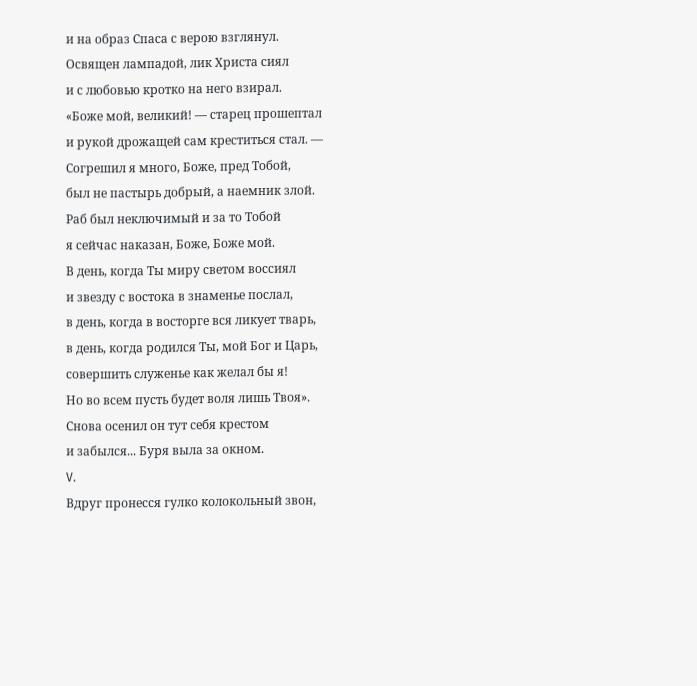и на образ Спаса с верою взглянул.
Освящен лампадой, лик Христа сиял
и с любовью кротко на него взирал.
«Боже мой, великий! — старец прошептал
и рукой дрожащей сам креститься стал. —
Согрешил я много, Боже, пред Тобой,
был не пастырь добрый, а наемник злой.
Раб был неключимый и за то Тобой
я сейчас наказан, Боже, Боже мой.
В день, когда Ты миру светом воссиял
и звезду с востока в знаменье послал,
в день, когда в восторге вся ликует тварь,
в день, когда родился Ты, мой Бог и Царь,
совершить служенье как желал бы я!
Но во всем пусть будет воля лишь Твоя».
Снова осенил он тут себя крестом
и забылся... Буря выла за окном.
V.
Вдруг пронесся гулко колокольный звон,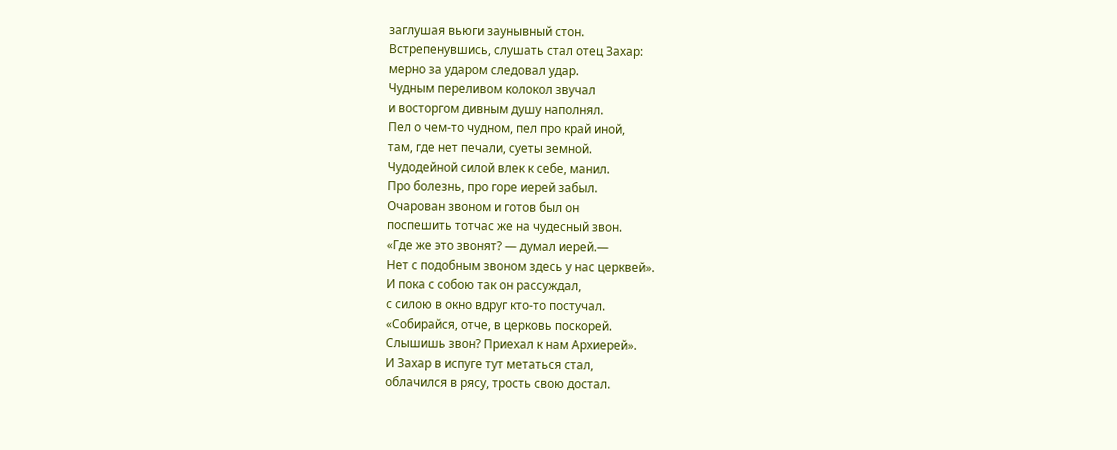заглушая вьюги заунывный стон.
Встрепенувшись, слушать стал отец Захар:
мерно за ударом следовал удар.
Чудным переливом колокол звучал
и восторгом дивным душу наполнял.
Пел о чем-то чудном, пел про край иной,
там, где нет печали, суеты земной.
Чудодейной силой влек к себе, манил.
Про болезнь, про горе иерей забыл.
Очарован звоном и готов был он
поспешить тотчас же на чудесный звон.
«Где же это звонят? — думал иерей.—
Нет с подобным звоном здесь у нас церквей».
И пока с собою так он рассуждал,
с силою в окно вдруг кто-то постучал.
«Собирайся, отче, в церковь поскорей.
Слышишь звон? Приехал к нам Архиерей».
И Захар в испуге тут метаться стал,
облачился в рясу, трость свою достал.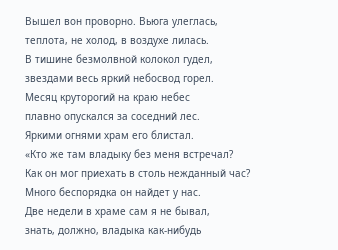Вышел вон проворно. Вьюга улеглась,
теплота, не холод, в воздухе лилась.
В тишине безмолвной колокол гудел,
звездами весь яркий небосвод горел.
Месяц круторогий на краю небес
плавно опускался за соседний лес.
Яркими огнями храм его блистал.
«Кто же там владыку без меня встречал?
Как он мог приехать в столь нежданный час?
Много беспорядка он найдет у нас.
Две недели в храме сам я не бывал,
знать, должно, владыка как-нибудь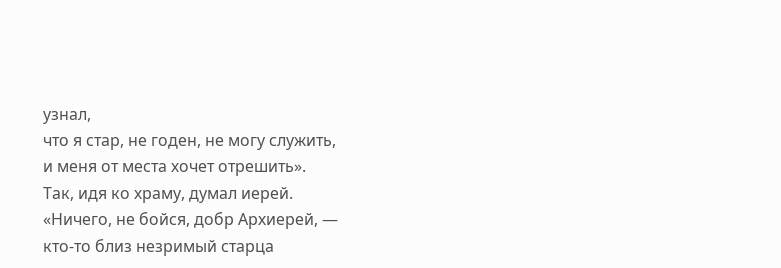узнал,
что я стар, не годен, не могу служить,
и меня от места хочет отрешить».
Так, идя ко храму, думал иерей.
«Ничего, не бойся, добр Архиерей, —
кто-то близ незримый старца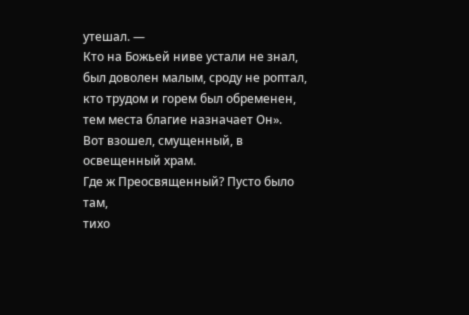утешал. —
Кто на Божьей ниве устали не знал,
был доволен малым, сроду не роптал,
кто трудом и горем был обременен,
тем места благие назначает Он».
Вот взошел, смущенный, в освещенный храм.
Где ж Преосвященный? Пусто было там,
тихо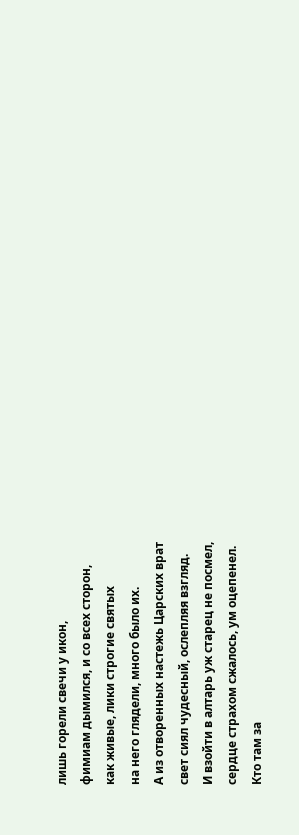лишь горели свечи у икон,
фимиам дымился, и со всех сторон,
как живые, лики строгие святых
на него глядели, много было их.
А из отворенных настежь Царских врат
свет сиял чудесный, ослепляя взгляд.
И взойти в алтарь уж старец не посмел,
сердце страхом сжалось, ум оцепенел.
Кто там за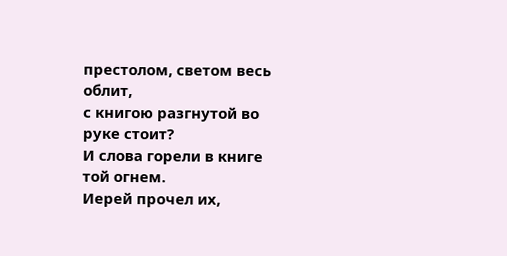престолом, светом весь облит,
с книгою разгнутой во руке стоит?
И слова горели в книге той огнем.
Иерей прочел их,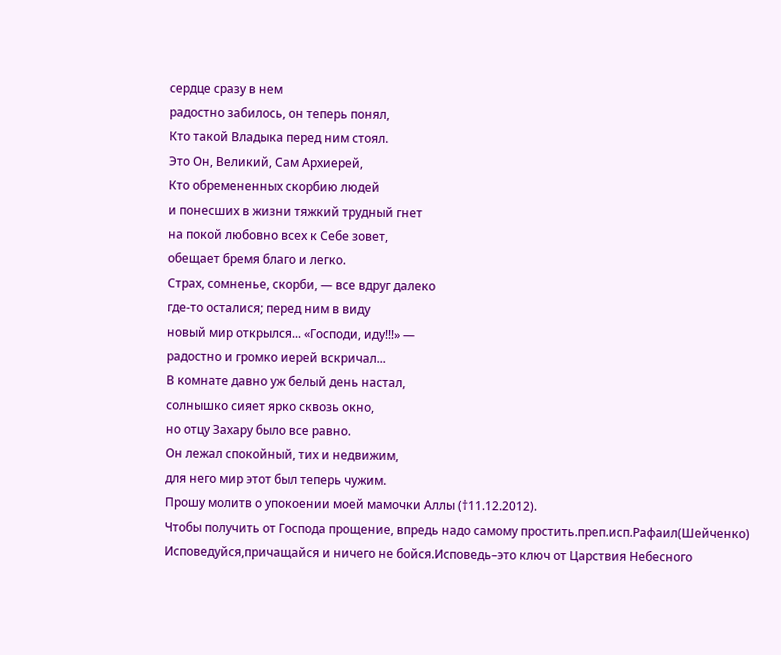сердце сразу в нем
радостно забилось, он теперь понял,
Кто такой Владыка перед ним стоял.
Это Он, Великий, Сам Архиерей,
Кто обремененных скорбию людей
и понесших в жизни тяжкий трудный гнет
на покой любовно всех к Себе зовет,
обещает бремя благо и легко.
Страх, сомненье, скорби, — все вдруг далеко
где-то осталися; перед ним в виду
новый мир открылся... «Господи, иду!!!» —
радостно и громко иерей вскричал...
В комнате давно уж белый день настал,
солнышко сияет ярко сквозь окно,
но отцу Захару было все равно.
Он лежал спокойный, тих и недвижим,
для него мир этот был теперь чужим.
Прошу молитв о упокоении моей мамочки Аллы (†11.12.2012).
Чтобы получить от Господа прощение, впредь надо самому простить.преп.исп.Рафаил(Шейченко)
Исповедуйся,причащайся и ничего не бойся.Исповедь–это ключ от Царствия Небесного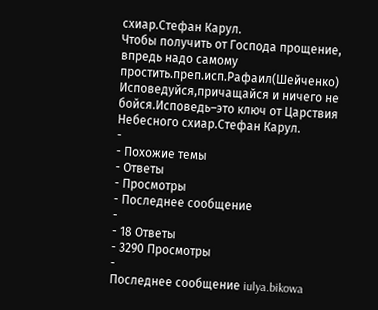схиар.Стефан Карул.
Чтобы получить от Господа прощение, впредь надо самому простить.преп.исп.Рафаил(Шейченко)
Исповедуйся,причащайся и ничего не бойся.Исповедь–это ключ от Царствия Небесного схиар.Стефан Карул.
-
- Похожие темы
- Ответы
- Просмотры
- Последнее сообщение
-
- 18 Ответы
- 3290 Просмотры
-
Последнее сообщение iulya.bikowa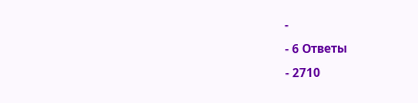-
- 6 Ответы
- 2710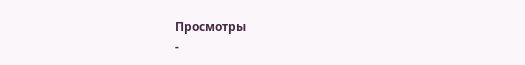Просмотры
-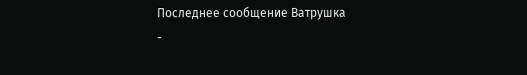Последнее сообщение Ватрушка
-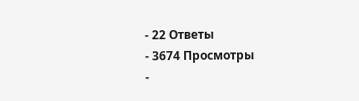- 22 Ответы
- 3674 Просмотры
-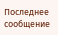Последнее сообщение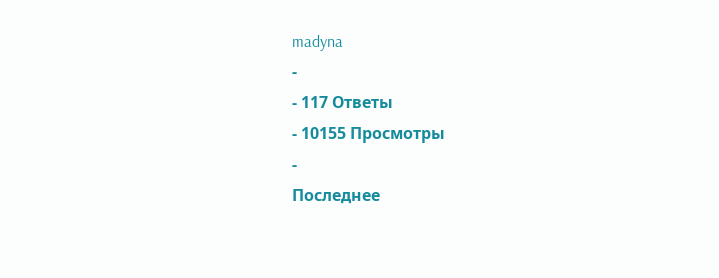madyna
-
- 117 Ответы
- 10155 Просмотры
-
Последнее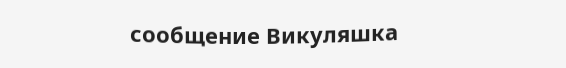сообщение Викуляшка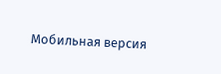Мобильная версия